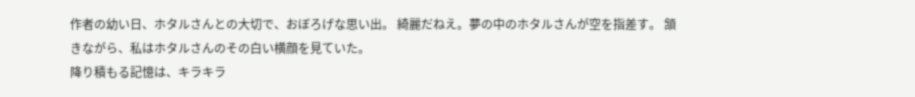作者の幼い日、ホタルさんとの大切で、おぼろげな思い出。 綺麗だねえ。夢の中のホタルさんが空を指差す。 頷きながら、私はホタルさんのその白い横顔を見ていた。
降り積もる記憶は、キラキラ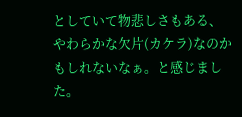としていて物悲しさもある、やわらかな欠片(カケラ)なのかもしれないなぁ。と感じました。